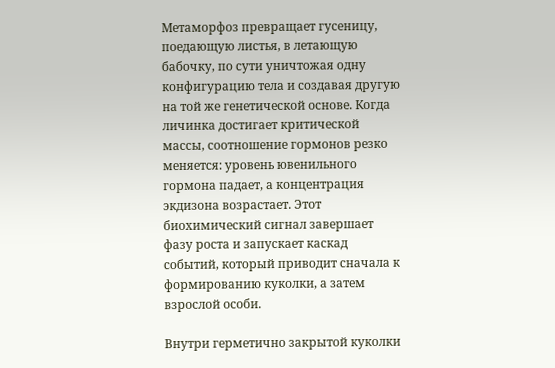Метаморфоз превращает гусеницу, поедающую листья, в летающую бабочку, по сути уничтожая одну конфигурацию тела и создавая другую на той же генетической основе. Когда личинка достигает критической массы, соотношение гормонов резко меняется: уровень ювенильного гормона падает, а концентрация экдизона возрастает. Этот биохимический сигнал завершает фазу роста и запускает каскад событий, который приводит сначала к формированию куколки, а затем взрослой особи.

Внутри герметично закрытой куколки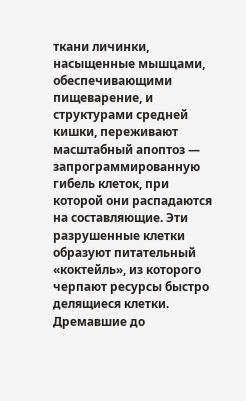ткани личинки, насыщенные мышцами, обеспечивающими пищеварение, и структурами средней кишки, переживают масштабный апоптоз — запрограммированную гибель клеток, при которой они распадаются на составляющие. Эти разрушенные клетки образуют питательный «коктейль», из которого черпают ресурсы быстро делящиеся клетки. Дремавшие до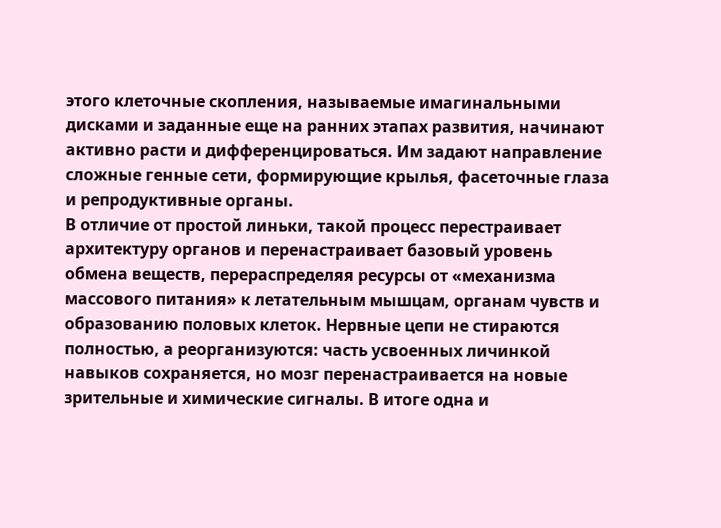этого клеточные скопления, называемые имагинальными дисками и заданные еще на ранних этапах развития, начинают активно расти и дифференцироваться. Им задают направление сложные генные сети, формирующие крылья, фасеточные глаза и репродуктивные органы.
В отличие от простой линьки, такой процесс перестраивает архитектуру органов и перенастраивает базовый уровень обмена веществ, перераспределяя ресурсы от «механизма массового питания» к летательным мышцам, органам чувств и образованию половых клеток. Нервные цепи не стираются полностью, а реорганизуются: часть усвоенных личинкой навыков сохраняется, но мозг перенастраивается на новые зрительные и химические сигналы. В итоге одна и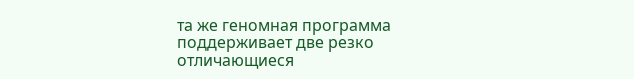та же геномная программа поддерживает две резко отличающиеся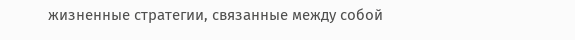жизненные стратегии, связанные между собой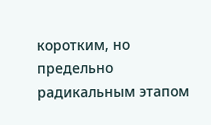коротким, но предельно радикальным этапом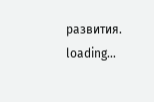развития.
loading...